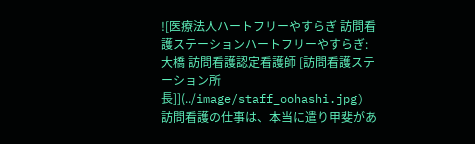![医療法人ハートフリーやすらぎ 訪問看護ステーションハートフリーやすらぎ:大橋 訪問看護認定看護師 [訪問看護ステーション所長]](../image/staff_oohashi.jpg)
訪問看護の仕事は、本当に遣り甲斐があ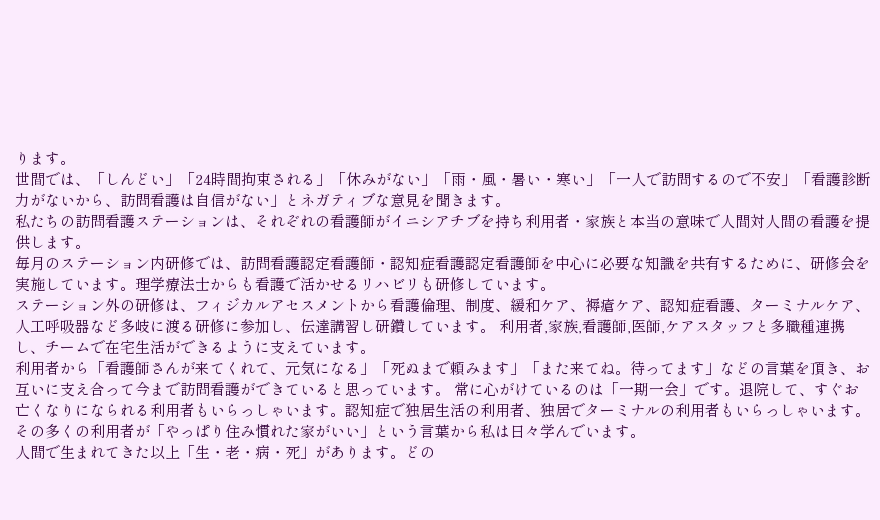ります。
世間では、「しんどい」「24時間拘束される」「休みがない」「雨・風・暑い・寒い」「一人で訪問するので不安」「看護診断力がないから、訪問看護は自信がない」とネガティブな意見を聞きます。
私たちの訪問看護ステーションは、それぞれの看護師がイニシアチブを持ち利用者・家族と本当の意味で人間対人間の看護を提供します。
毎月のステーション内研修では、訪問看護認定看護師・認知症看護認定看護師を中心に必要な知識を共有するために、研修会を実施しています。理学療法士からも看護で活かせるリハビリも研修しています。
ステーション外の研修は、フィジカルアセスメントから看護倫理、制度、緩和ケア、褥瘡ケア、認知症看護、ターミナルケア、人工呼吸器など多岐に渡る研修に参加し、伝達講習し研鑽しています。 利用者,家族,看護師,医師,ケアスタッフと多職種連携し、チームで在宅生活ができるように支えています。
利用者から「看護師さんが来てくれて、元気になる」「死ぬまで頼みます」「また来てね。待ってます」などの言葉を頂き、お互いに支え合って今まで訪問看護ができていると思っています。 常に心がけているのは「一期一会」です。退院して、すぐお亡くなりになられる利用者もいらっしゃいます。認知症で独居生活の利用者、独居でターミナルの利用者もいらっしゃいます。その多くの利用者が「やっぱり住み慣れた家がいい」という言葉から私は日々学んでいます。
人間で生まれてきた以上「生・老・病・死」があります。どの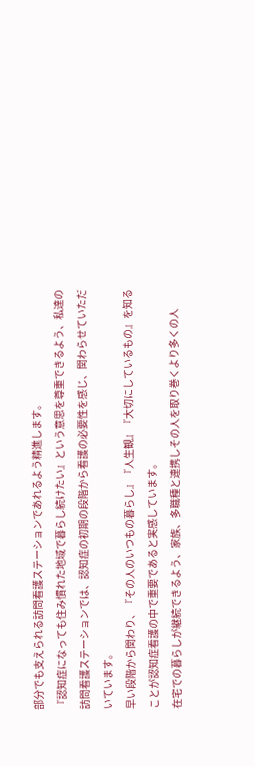部分でも支えられる訪問看護ステーションであれるよう精進します。
『認知症になっても住み慣れた地域で暮らし続けたい』という意思を尊重できるよう、私達の訪問看護ステーションでは、認知症の初期の段階から看護の必要性を感じ、関わらせていただいています。
早い段階から関わり、『その人のいつもの暮らし』『人生観』『大切にしているもの』を知ることが認知症看護の中で重要であると実感しています。
在宅での暮らしが継続できるよう、家族、多職種と連携しその人を取り巻くより多くの人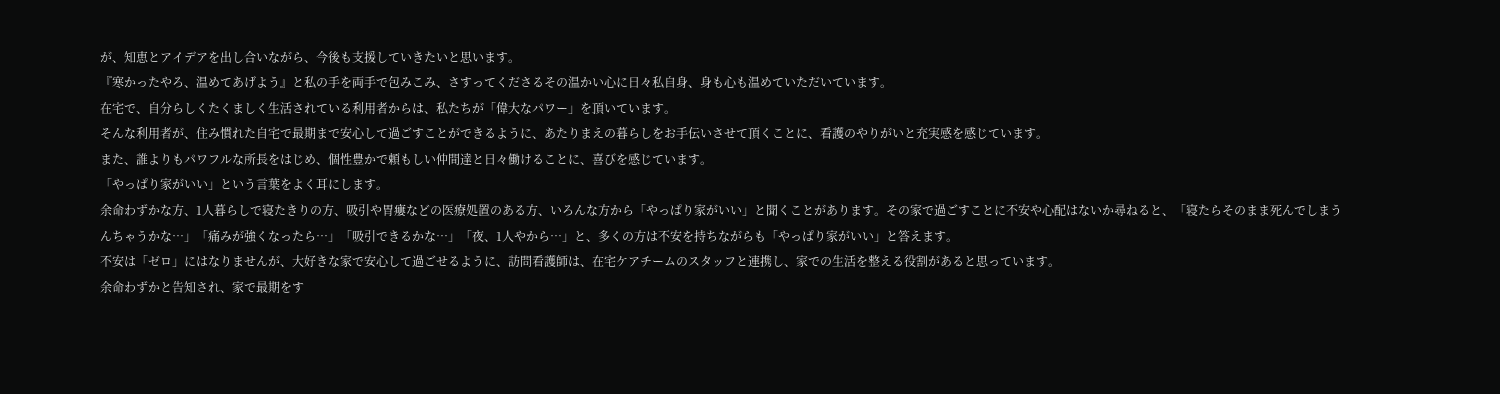が、知恵とアイデアを出し合いながら、今後も支援していきたいと思います。
『寒かったやろ、温めてあげよう』と私の手を両手で包みこみ、さすってくださるその温かい心に日々私自身、身も心も温めていただいています。
在宅で、自分らしくたくましく生活されている利用者からは、私たちが「偉大なパワー」を頂いています。
そんな利用者が、住み慣れた自宅で最期まで安心して過ごすことができるように、あたりまえの暮らしをお手伝いさせて頂くことに、看護のやりがいと充実感を感じています。
また、誰よりもパワフルな所長をはじめ、個性豊かで頼もしい仲間達と日々働けることに、喜びを感じています。
「やっぱり家がいい」という言葉をよく耳にします。
余命わずかな方、1人暮らしで寝たきりの方、吸引や胃瘻などの医療処置のある方、いろんな方から「やっぱり家がいい」と聞くことがあります。その家で過ごすことに不安や心配はないか尋ねると、「寝たらそのまま死んでしまうんちゃうかな…」「痛みが強くなったら…」「吸引できるかな…」「夜、1人やから…」と、多くの方は不安を持ちながらも「やっぱり家がいい」と答えます。
不安は「ゼロ」にはなりませんが、大好きな家で安心して過ごせるように、訪問看護師は、在宅ケアチームのスタッフと連携し、家での生活を整える役割があると思っています。
余命わずかと告知され、家で最期をす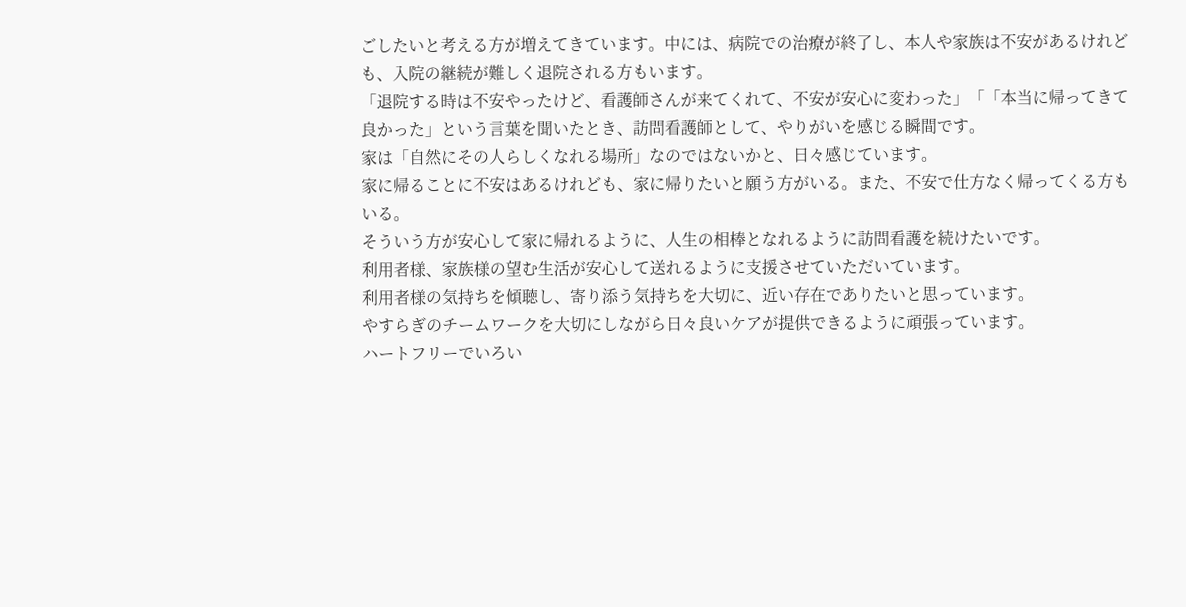ごしたいと考える方が増えてきています。中には、病院での治療が終了し、本人や家族は不安があるけれども、入院の継続が難しく退院される方もいます。
「退院する時は不安やったけど、看護師さんが来てくれて、不安が安心に変わった」「「本当に帰ってきて良かった」という言葉を聞いたとき、訪問看護師として、やりがいを感じる瞬間です。
家は「自然にその人らしくなれる場所」なのではないかと、日々感じています。
家に帰ることに不安はあるけれども、家に帰りたいと願う方がいる。また、不安で仕方なく帰ってくる方もいる。
そういう方が安心して家に帰れるように、人生の相棒となれるように訪問看護を続けたいです。
利用者様、家族様の望む生活が安心して送れるように支援させていただいています。
利用者様の気持ちを傾聴し、寄り添う気持ちを大切に、近い存在でありたいと思っています。
やすらぎのチームワークを大切にしながら日々良いケアが提供できるように頑張っています。
ハートフリーでいろい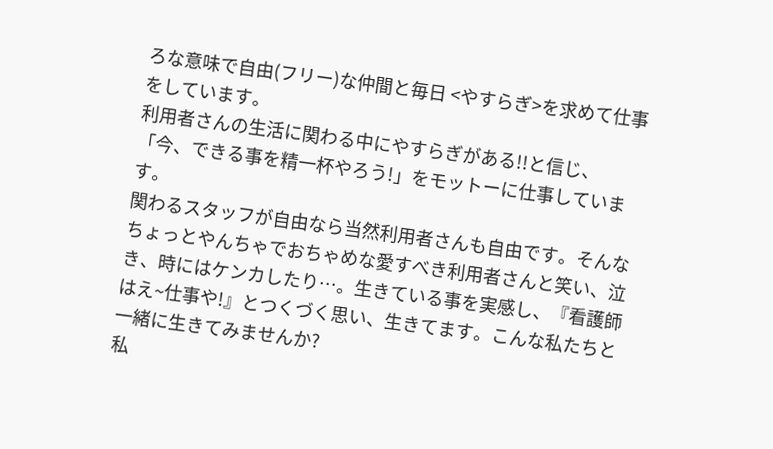ろな意味で自由(フリー)な仲間と毎日 <やすらぎ>を求めて仕事をしています。
利用者さんの生活に関わる中にやすらぎがある!!と信じ、「今、できる事を精一杯やろう!」をモットーに仕事しています。
関わるスタッフが自由なら当然利用者さんも自由です。そんなちょっとやんちゃでおちゃめな愛すべき利用者さんと笑い、泣き、時にはケンカしたり…。生きている事を実感し、『看護師はえ~仕事や!』とつくづく思い、生きてます。こんな私たちと一緒に生きてみませんか?
私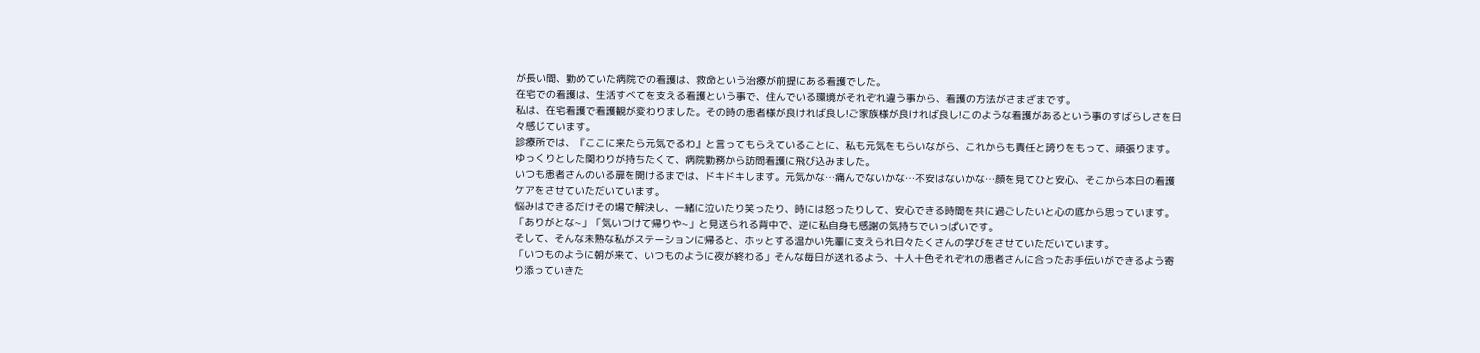が長い間、勤めていた病院での看護は、救命という治療が前提にある看護でした。
在宅での看護は、生活すべてを支える看護という事で、住んでいる環境がそれぞれ違う事から、看護の方法がさまざまです。
私は、在宅看護で看護観が変わりました。その時の患者様が良ければ良し!ご家族様が良ければ良し!このような看護があるという事のすばらしさを日々感じています。
診療所では、『ここに来たら元気でるわ』と言ってもらえていることに、私も元気をもらいながら、これからも責任と誇りをもって、頑張ります。
ゆっくりとした関わりが持ちたくて、病院勤務から訪問看護に飛び込みました。
いつも患者さんのいる扉を開けるまでは、ドキドキします。元気かな…痛んでないかな…不安はないかな…顔を見てひと安心、そこから本日の看護ケアをさせていただいています。
悩みはできるだけその場で解決し、一緒に泣いたり笑ったり、時には怒ったりして、安心できる時間を共に過ごしたいと心の底から思っています。「ありがとな~」「気いつけて帰りや~」と見送られる背中で、逆に私自身も感謝の気持ちでいっぱいです。
そして、そんな未熟な私がステーションに帰ると、ホッとする温かい先輩に支えられ日々たくさんの学びをさせていただいています。
「いつものように朝が来て、いつものように夜が終わる」そんな毎日が送れるよう、十人十色それぞれの患者さんに合ったお手伝いができるよう寄り添っていきた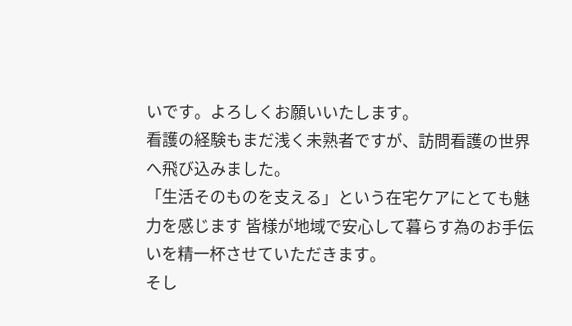いです。よろしくお願いいたします。
看護の経験もまだ浅く未熟者ですが、訪問看護の世界へ飛び込みました。
「生活そのものを支える」という在宅ケアにとても魅力を感じます 皆様が地域で安心して暮らす為のお手伝いを精一杯させていただきます。
そし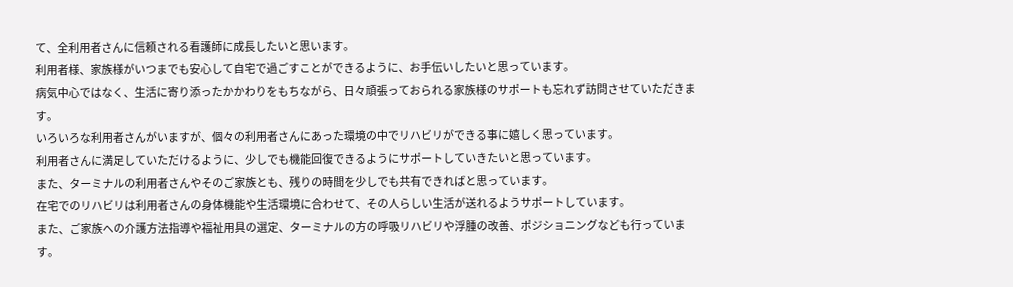て、全利用者さんに信頼される看護師に成長したいと思います。
利用者様、家族様がいつまでも安心して自宅で過ごすことができるように、お手伝いしたいと思っています。
病気中心ではなく、生活に寄り添ったかかわりをもちながら、日々頑張っておられる家族様のサポートも忘れず訪問させていただきます。
いろいろな利用者さんがいますが、個々の利用者さんにあった環境の中でリハビリができる事に嬉しく思っています。
利用者さんに満足していただけるように、少しでも機能回復できるようにサポートしていきたいと思っています。
また、ターミナルの利用者さんやそのご家族とも、残りの時間を少しでも共有できればと思っています。
在宅でのリハビリは利用者さんの身体機能や生活環境に合わせて、その人らしい生活が送れるようサポートしています。
また、ご家族への介護方法指導や福祉用具の選定、ターミナルの方の呼吸リハビリや浮腫の改善、ポジショニングなども行っています。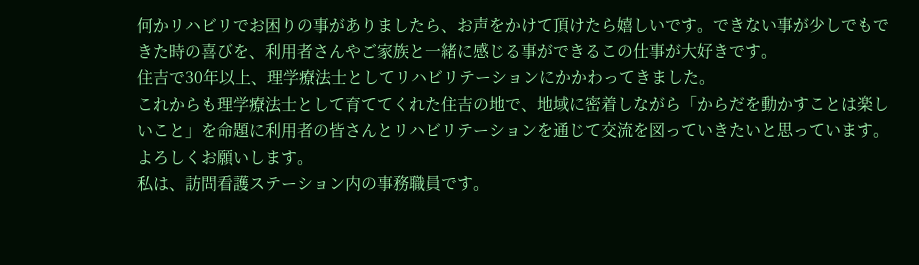何かリハビリでお困りの事がありましたら、お声をかけて頂けたら嬉しいです。できない事が少しでもできた時の喜びを、利用者さんやご家族と一緒に感じる事ができるこの仕事が大好きです。
住吉で30年以上、理学療法士としてリハビリテーションにかかわってきました。
これからも理学療法士として育ててくれた住吉の地で、地域に密着しながら「からだを動かすことは楽しいこと」を命題に利用者の皆さんとリハビリテーションを通じて交流を図っていきたいと思っています。よろしくお願いします。
私は、訪問看護ステーション内の事務職員です。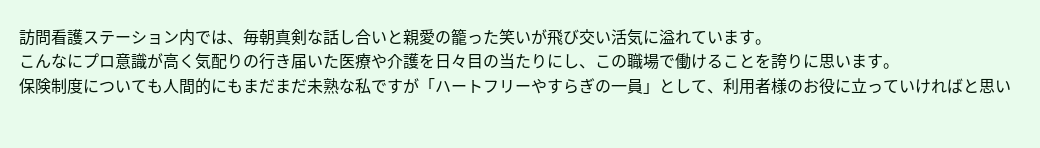訪問看護ステーション内では、毎朝真剣な話し合いと親愛の籠った笑いが飛び交い活気に溢れています。
こんなにプロ意識が高く気配りの行き届いた医療や介護を日々目の当たりにし、この職場で働けることを誇りに思います。
保険制度についても人間的にもまだまだ未熟な私ですが「ハートフリーやすらぎの一員」として、利用者様のお役に立っていければと思い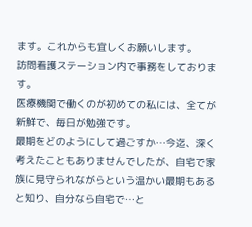ます。これからも宜しくお願いします。
訪問看護ステーション内で事務をしております。
医療機関で働くのが初めての私には、全てが新鮮で、毎日が勉強です。
最期をどのようにして過ごすか…今迄、深く考えたこともありませんでしたが、自宅で家族に見守られながらという温かい最期もあると知り、自分なら自宅で…と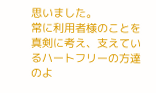思いました。
常に利用者様のことを真剣に考え、支えているハートフリーの方達のよ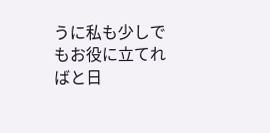うに私も少しでもお役に立てればと日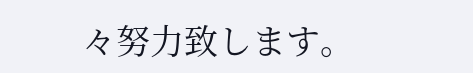々努力致します。